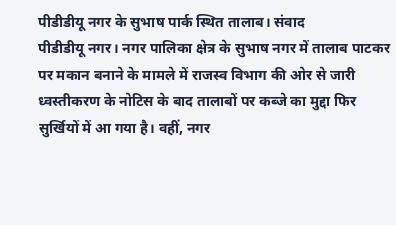पीडीडीयू नगर के सुभाष पार्क स्थित तालाब। संवाद
पीडीडीयू नगर। नगर पालिका क्षेत्र के सुभाष नगर में तालाब पाटकर पर मकान बनाने के मामले में राजस्व विभाग की ओर से जारी ध्वस्तीकरण के नोटिस के बाद तालाबों पर कब्जे का मुद्दा फिर सुर्खियों में आ गया है। वहीं, नगर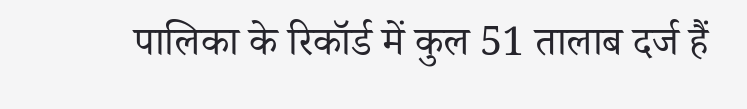पालिका के रिकॉर्ड में कुल 51 तालाब दर्ज हैं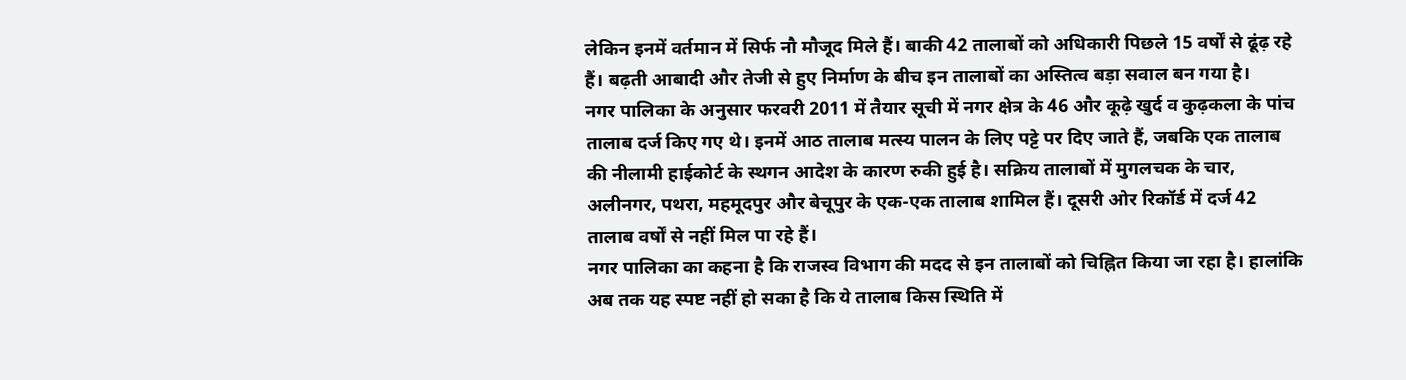लेकिन इनमें वर्तमान में सिर्फ नौ मौजूद मिले हैं। बाकी 42 तालाबों को अधिकारी पिछले 15 वर्षों से ढूंढ़ रहे हैं। बढ़ती आबादी और तेजी से हुए निर्माण के बीच इन तालाबों का अस्तित्व बड़ा सवाल बन गया है।
नगर पालिका के अनुसार फरवरी 2011 में तैयार सूची में नगर क्षेत्र के 46 और कूढ़े खुर्द व कुढ़कला के पांच तालाब दर्ज किए गए थे। इनमें आठ तालाब मत्स्य पालन के लिए पट्टे पर दिए जाते हैं, जबकि एक तालाब की नीलामी हाईकोर्ट के स्थगन आदेश के कारण रुकी हुई है। सक्रिय तालाबों में मुगलचक के चार, अलीनगर, पथरा, महमूदपुर और बेचूपुर के एक-एक तालाब शामिल हैं। दूसरी ओर रिकॉर्ड में दर्ज 42 तालाब वर्षों से नहीं मिल पा रहे हैं।
नगर पालिका का कहना है कि राजस्व विभाग की मदद से इन तालाबों को चिह्नित किया जा रहा है। हालांकि अब तक यह स्पष्ट नहीं हो सका है कि ये तालाब किस स्थिति में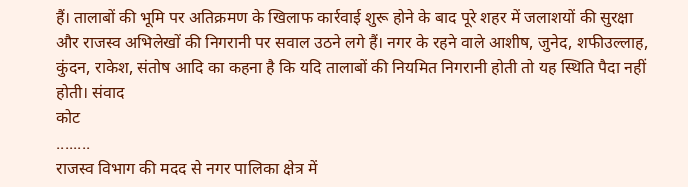हैं। तालाबों की भूमि पर अतिक्रमण के खिलाफ कार्रवाई शुरू होने के बाद पूरे शहर में जलाशयों की सुरक्षा और राजस्व अभिलेखों की निगरानी पर सवाल उठने लगे हैं। नगर के रहने वाले आशीष, जुनेद, शफीउल्लाह, कुंदन, राकेश, संतोष आदि का कहना है कि यदि तालाबों की नियमित निगरानी होती तो यह स्थिति पैदा नहीं होती। संवाद
कोट
........
राजस्व विभाग की मदद से नगर पालिका क्षेत्र में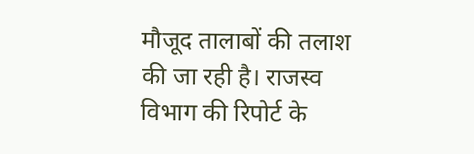मौजूद तालाबों की तलाश की जा रही है। राजस्व विभाग की रिपोर्ट के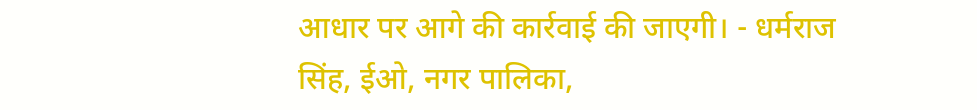आधार पर आगे की कार्रवाई की जाएगी। - धर्मराज सिंह, ईओ, नगर पालिका,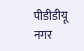पीडीडीयू नगर